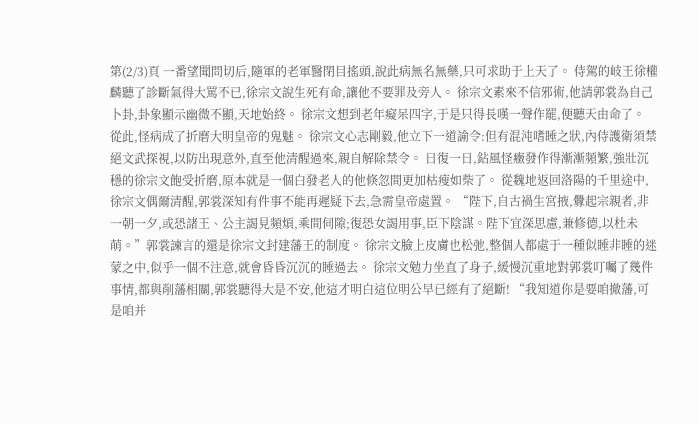第(2/3)頁 一番望聞問切后,隨軍的老軍醫閉目搖頭,說此病無名無藥,只可求助于上天了。 侍駕的岐王徐權麟聽了診斷氣得大罵不已,徐宗文說生死有命,讓他不要罪及旁人。 徐宗文素來不信邪術,他請郭裳為自己卜卦,卦象顯示幽微不顯,天地始終。 徐宗文想到老年癡呆四字,于是只得長嘆一聲作罷,便聽天由命了。 從此,怪病成了折磨大明皇帝的鬼魅。 徐宗文心志剛毅,他立下一道諭令:但有混沌嗜睡之狀,內侍護衛須禁絕文武探視,以防出現意外,直至他清醒過來,親自解除禁令。 日復一日,鉆風怪癥發作得漸漸頻繁,強壯沉穩的徐宗文飽受折磨,原本就是一個白發老人的他倏忽間更加枯瘦如柴了。 從魏地返回洛陽的千里途中,徐宗文偶爾清醒,郭裳深知有件事不能再遲疑下去,急需皇帝處置。 “陛下,自古禍生宮掖,釁起宗親者,非一朝一夕,或恐諸王、公主謁見頻煩,乘間伺隙;復恐女謁用事,臣下陰謀。陛下宜深思慮,兼修德,以杜未萌。”郭裳諫言的還是徐宗文封建藩王的制度。 徐宗文臉上皮膚也松弛,整個人都處于一種似睡非睡的迷蒙之中,似乎一個不注意,就會昏昏沉沉的睡過去。 徐宗文勉力坐直了身子,緩慢沉重地對郭裳叮囑了幾件事情,都與削藩相關,郭裳聽得大是不安,他這才明白這位明公早已經有了絕斷! “我知道你是要咱撤藩,可是咱并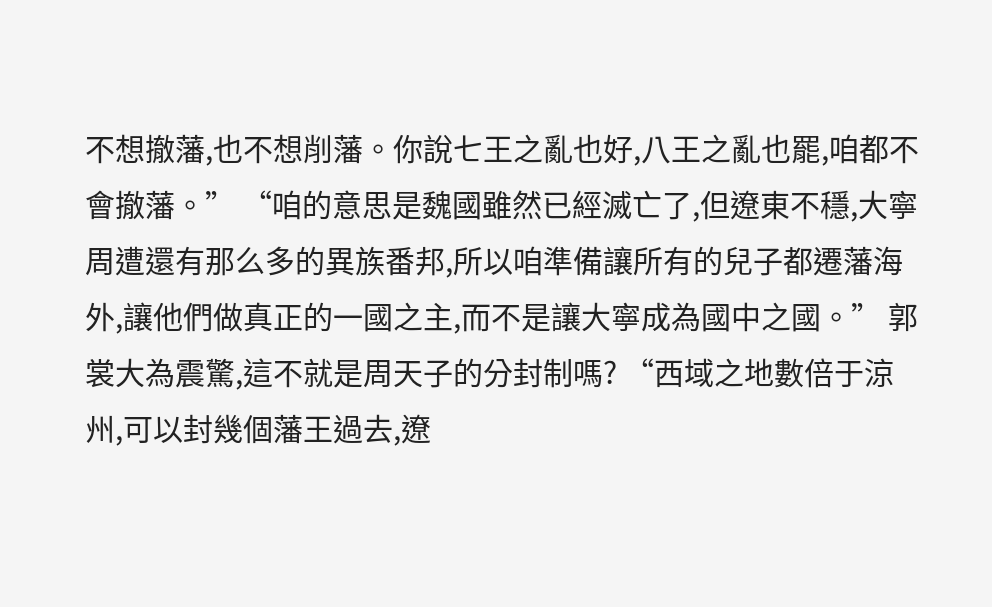不想撤藩,也不想削藩。你說七王之亂也好,八王之亂也罷,咱都不會撤藩。” “咱的意思是魏國雖然已經滅亡了,但遼東不穩,大寧周遭還有那么多的異族番邦,所以咱準備讓所有的兒子都遷藩海外,讓他們做真正的一國之主,而不是讓大寧成為國中之國。” 郭裳大為震驚,這不就是周天子的分封制嗎? “西域之地數倍于涼州,可以封幾個藩王過去,遼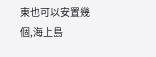東也可以安置幾個,海上島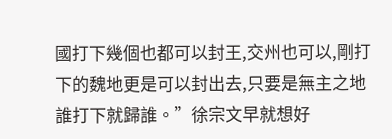國打下幾個也都可以封王,交州也可以,剛打下的魏地更是可以封出去,只要是無主之地誰打下就歸誰。”徐宗文早就想好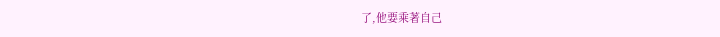了,他要乘著自己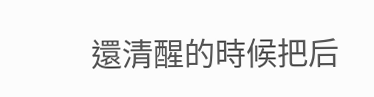還清醒的時候把后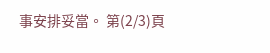事安排妥當。 第(2/3)頁